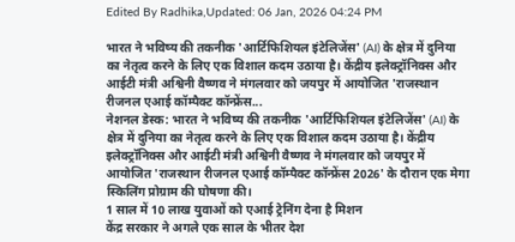Edited By Radhika,Updated: 06 Jan, 2026 04:24 PM

भारत ने भविष्य की तकनीक 'आर्टिफिशियल इंटेलिजेंस' (AI) के क्षेत्र में दुनिया का नेतृत्व करने के लिए एक विशाल कदम उठाया है। केंद्रीय इलेक्ट्रॉनिक्स और आईटी मंत्री अश्विनी वैष्णव ने मंगलवार को जयपुर में आयोजित 'राजस्थान रीजनल एआई कॉम्पैक्ट कॉन्फ्रेंस...
नेशनल डेस्क: भारत ने भविष्य की तकनीक 'आर्टिफिशियल इंटेलिजेंस' (AI) के क्षेत्र में दुनिया का नेतृत्व करने के लिए एक विशाल कदम उठाया है। केंद्रीय इलेक्ट्रॉनिक्स और आईटी मंत्री अश्विनी वैष्णव ने मंगलवार को जयपुर में आयोजित 'राजस्थान रीजनल एआई कॉम्पैक्ट कॉन्फ्रेंस 2026' के दौरान एक मेगा स्किलिंग प्रोग्राम की घोषणा की।
1 साल में 10 लाख युवाओं को एआई ट्रेनिंग देना है मिशन
केंद्र सरकार ने अगले एक साल के भीतर देश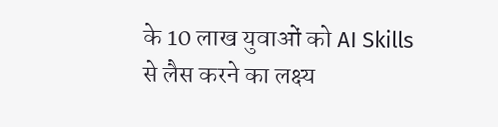के 10 लाख युवाओं को AI Skills से लैस करने का लक्ष्य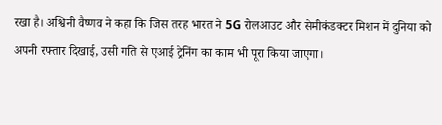रखा है। अश्विनी वैष्णव ने कहा कि जिस तरह भारत ने 5G रोलआउट और सेमीकंडक्टर मिशन में दुनिया को अपनी रफ्तार दिखाई, उसी गति से एआई ट्रेनिंग का काम भी पूरा किया जाएगा।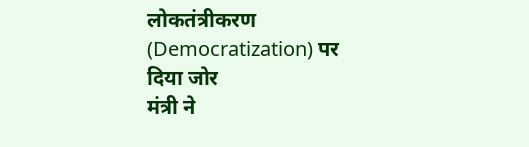लोकतंत्रीकरण (Democratization) पर दिया जोर
मंत्री ने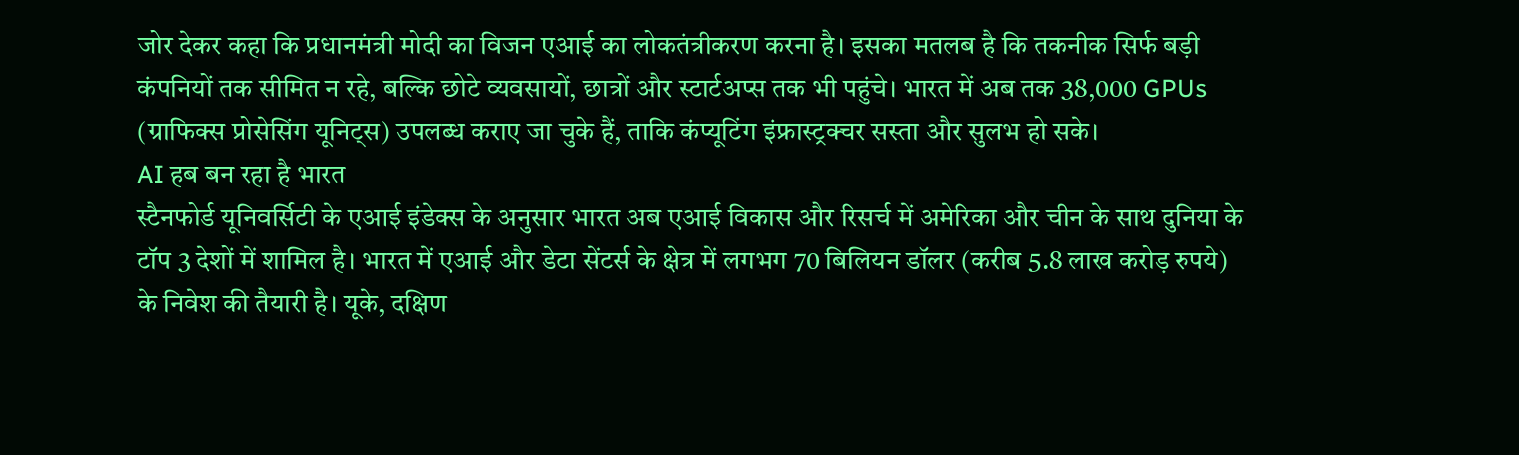जोर देकर कहा कि प्रधानमंत्री मोदी का विजन एआई का लोकतंत्रीकरण करना है। इसका मतलब है कि तकनीक सिर्फ बड़ी कंपनियों तक सीमित न रहे, बल्कि छोटे व्यवसायों, छात्रों और स्टार्टअप्स तक भी पहुंचे। भारत में अब तक 38,000 GPUs (ग्राफिक्स प्रोसेसिंग यूनिट्स) उपलब्ध कराए जा चुके हैं, ताकि कंप्यूटिंग इंफ्रास्ट्रक्चर सस्ता और सुलभ हो सके।
AI हब बन रहा है भारत
स्टैनफोर्ड यूनिवर्सिटी के एआई इंडेक्स के अनुसार भारत अब एआई विकास और रिसर्च में अमेरिका और चीन के साथ दुनिया के टॉप 3 देशों में शामिल है। भारत में एआई और डेटा सेंटर्स के क्षेत्र में लगभग 70 बिलियन डॉलर (करीब 5.8 लाख करोड़ रुपये) के निवेश की तैयारी है। यूके, दक्षिण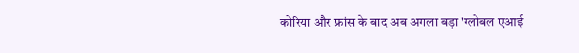कोरिया और फ्रांस के बाद अब अगला बड़ा 'ग्लोबल एआई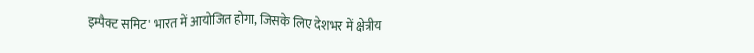इम्पैक्ट समिट' भारत में आयोजित होगा, जिसके लिए देशभर में क्षेत्रीय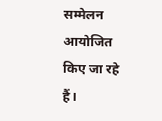सम्मेलन आयोजित किए जा रहे हैं।